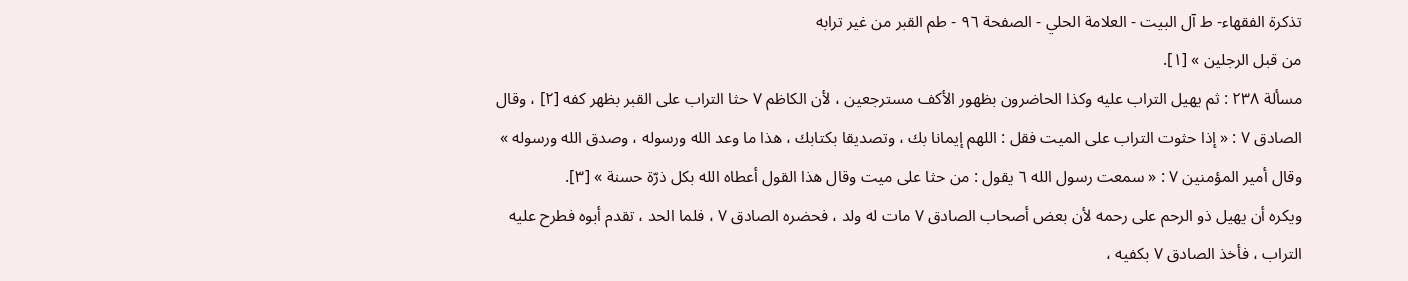تذكرة الفقهاء- ط آل البيت - العلامة الحلي - الصفحة ٩٦ - طم القبر من غير ترابه
من قبل الرجلين » [١].
مسألة ٢٣٨ : ثم يهيل التراب عليه وكذا الحاضرون بظهور الأكف مسترجعين ، لأن الكاظم ٧ حثا التراب على القبر بظهر كفه [٢] ، وقال الصادق ٧ : « إذا حثوت التراب على الميت فقل : اللهم إيمانا بك ، وتصديقا بكتابك ، هذا ما وعد الله ورسوله ، وصدق الله ورسوله » وقال أمير المؤمنين ٧ : « سمعت رسول الله ٦ يقول : من حثا على ميت وقال هذا القول أعطاه الله بكل ذرّة حسنة » [٣].
ويكره أن يهيل ذو الرحم على رحمه لأن بعض أصحاب الصادق ٧ مات له ولد ، فحضره الصادق ٧ ، فلما الحد ، تقدم أبوه فطرح عليه التراب ، فأخذ الصادق ٧ بكفيه ،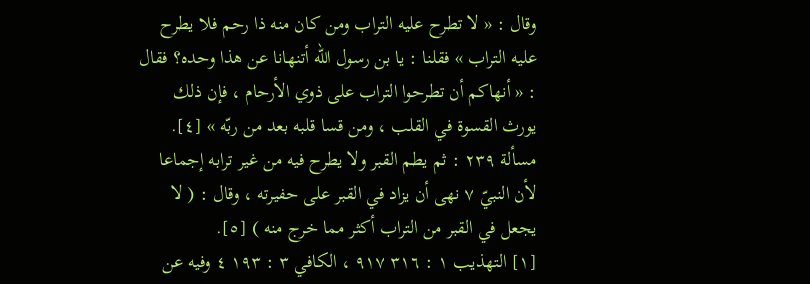وقال : « لا تطرح عليه التراب ومن كان منه ذا رحم فلا يطرح عليه التراب » فقلنا : يا بن رسول الله أتنهانا عن هذا وحده؟ فقال : « أنهاكم أن تطرحوا التراب على ذوي الأرحام ، فإن ذلك يورث القسوة في القلب ، ومن قسا قلبه بعد من ربّه » [٤].
مسألة ٢٣٩ : ثم يطم القبر ولا يطرح فيه من غير ترابه إجماعا لأن النبيّ ٧ نهى أن يزاد في القبر على حفيرته ، وقال : ( لا يجعل في القبر من التراب أكثر مما خرج منه ) [٥].
[١] التهذيب ١ : ٣١٦ ٩١٧ ، الكافي ٣ : ١٩٣ ٤ وفيه عن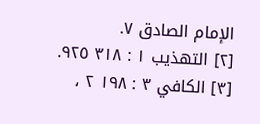الإمام الصادق ٧.
[٢] التهذيب ١ : ٣١٨ ٩٢٥.
[٣] الكافي ٣ : ١٩٨ ٢ ،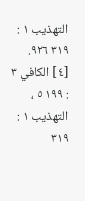التهذيب ١ : ٣١٩ ٩٢٦.
[٤] الكافي ٣ : ١٩٩ ٥ ، التهذيب ١ : ٣١٩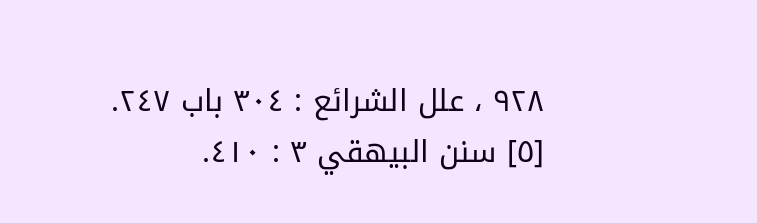٩٢٨ ، علل الشرائع : ٣٠٤ باب ٢٤٧.
[٥] سنن البيهقي ٣ : ٤١٠.